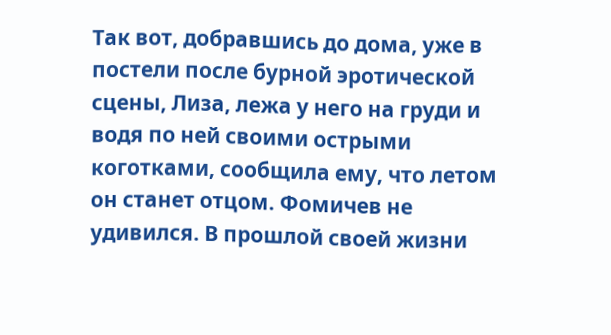Так вот, добравшись до дома, уже в постели после бурной эротической сцены, Лиза, лежа у него на груди и водя по ней своими острыми коготками, сообщила ему, что летом он станет отцом. Фомичев не удивился. В прошлой своей жизни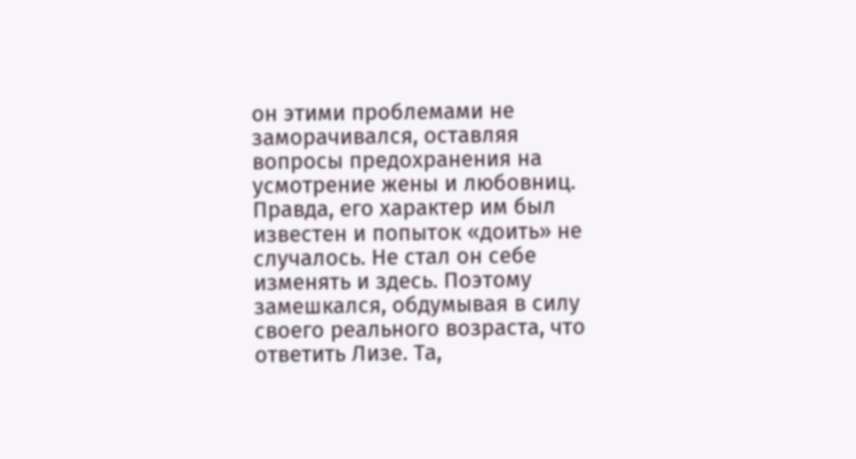он этими проблемами не заморачивался, оставляя вопросы предохранения на усмотрение жены и любовниц. Правда, его характер им был известен и попыток «доить» не случалось. Не стал он себе изменять и здесь. Поэтому замешкался, обдумывая в силу своего реального возраста, что ответить Лизе. Та,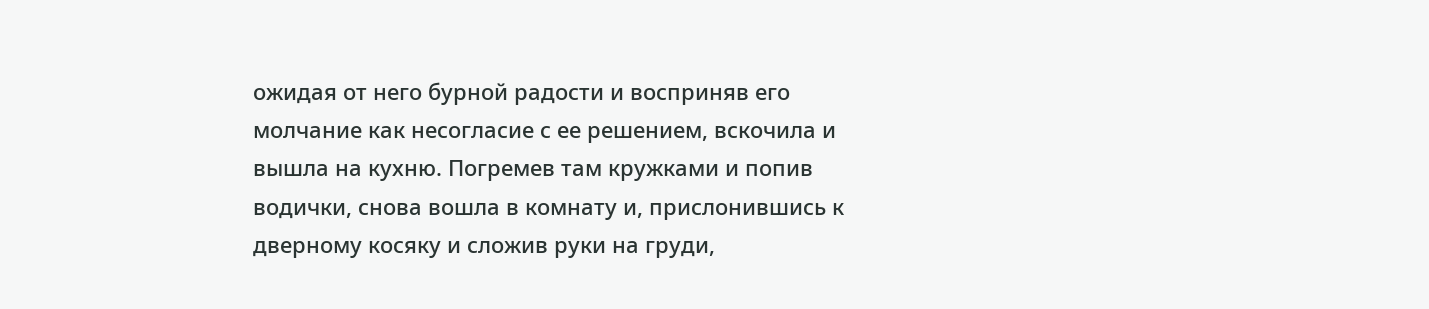ожидая от него бурной радости и восприняв его молчание как несогласие с ее решением, вскочила и вышла на кухню. Погремев там кружками и попив водички, снова вошла в комнату и, прислонившись к дверному косяку и сложив руки на груди,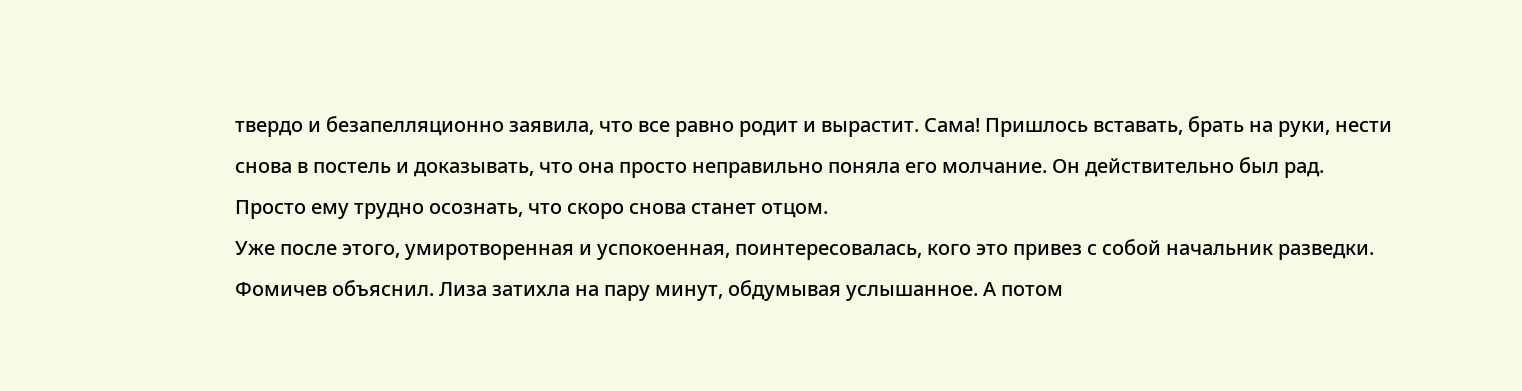твердо и безапелляционно заявила, что все равно родит и вырастит. Сама! Пришлось вставать, брать на руки, нести снова в постель и доказывать, что она просто неправильно поняла его молчание. Он действительно был рад. Просто ему трудно осознать, что скоро снова станет отцом.
Уже после этого, умиротворенная и успокоенная, поинтересовалась, кого это привез с собой начальник разведки. Фомичев объяснил. Лиза затихла на пару минут, обдумывая услышанное. А потом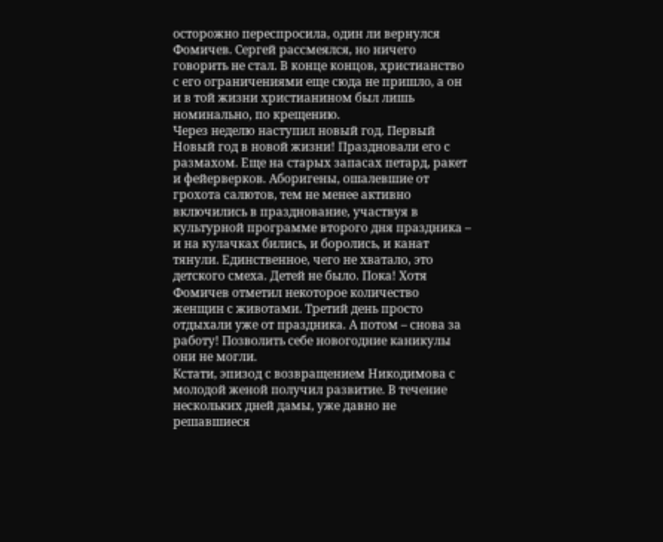осторожно переспросила, один ли вернулся Фомичев. Сергей рассмеялся, но ничего говорить не стал. В конце концов, христианство с его ограничениями еще сюда не пришло, а он и в той жизни христианином был лишь номинально, по крещению.
Через неделю наступил новый год. Первый Новый год в новой жизни! Праздновали его с размахом. Еще на старых запасах петард, ракет и фейерверков. Аборигены, ошалевшие от грохота салютов, тем не менее активно включились в празднование, участвуя в культурной программе второго дня праздника – и на кулачках бились, и боролись, и канат тянули. Единственное, чего не хватало, это детского смеха. Детей не было. Пока! Хотя Фомичев отметил некоторое количество женщин с животами. Третий день просто отдыхали уже от праздника. А потом – снова за работу! Позволить себе новогодние каникулы они не могли.
Кстати, эпизод с возвращением Никодимова с молодой женой получил развитие. В течение нескольких дней дамы, уже давно не решавшиеся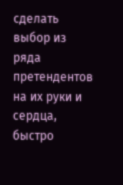сделать выбор из ряда претендентов на их руки и сердца, быстро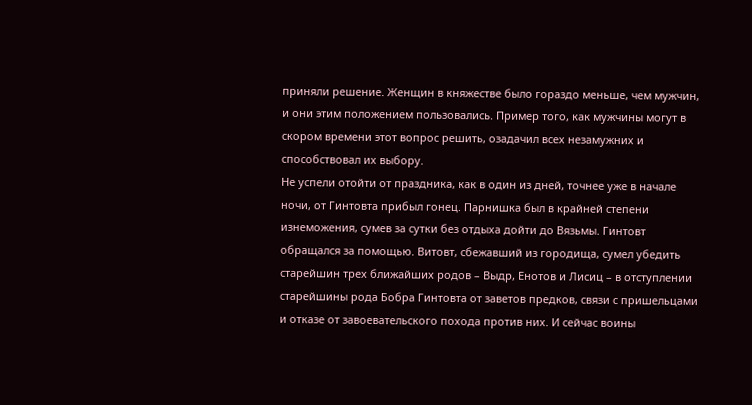приняли решение. Женщин в княжестве было гораздо меньше, чем мужчин, и они этим положением пользовались. Пример того, как мужчины могут в скором времени этот вопрос решить, озадачил всех незамужних и способствовал их выбору.
Не успели отойти от праздника, как в один из дней, точнее уже в начале ночи, от Гинтовта прибыл гонец. Парнишка был в крайней степени изнеможения, сумев за сутки без отдыха дойти до Вязьмы. Гинтовт обращался за помощью. Витовт, сбежавший из городища, сумел убедить старейшин трех ближайших родов – Выдр, Енотов и Лисиц – в отступлении старейшины рода Бобра Гинтовта от заветов предков, связи с пришельцами и отказе от завоевательского похода против них. И сейчас воины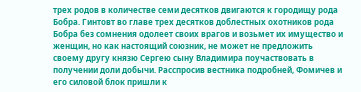трех родов в количестве семи десятков двигаются к городищу рода Бобра. Гинтовт во главе трех десятков доблестных охотников рода Бобра без сомнения одолеет своих врагов и возьмет их имущество и женщин, но как настоящий союзник, не может не предложить своему другу князю Сергею сыну Владимира поучаствовать в получении доли добычи. Расспросив вестника подробней, Фомичев и его силовой блок пришли к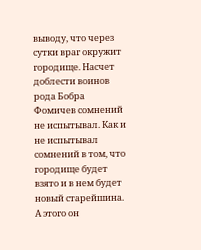выводу, что через сутки враг окружит городище. Насчет доблести воинов рода Бобра Фомичев сомнений не испытывал. Как и не испытывал сомнений в том, что городище будет взято и в нем будет новый старейшина. А этого он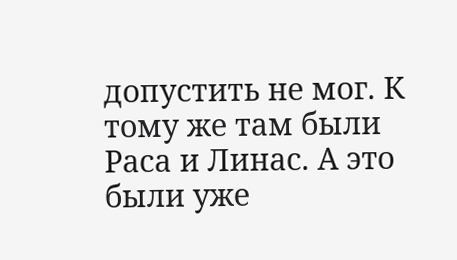допустить не мог. К тому же там были Раса и Линас. А это были уже